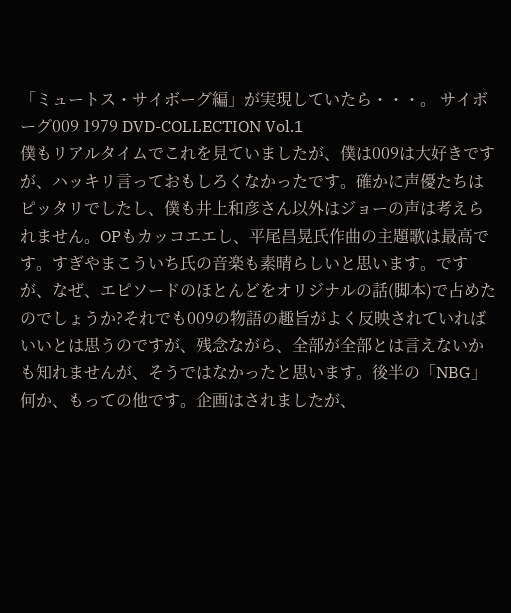「ミュートス・サイボーグ編」が実現していたら・・・。 サイボーグ009 1979 DVD-COLLECTION Vol.1
僕もリアルタイムでこれを見ていましたが、僕は009は大好きですが、ハッキリ言っておもしろくなかったです。確かに声優たちはピッタリでしたし、僕も井上和彦さん以外はジョーの声は考えられません。OPもカッコエエし、平尾昌晃氏作曲の主題歌は最高です。すぎやまこういち氏の音楽も素晴らしいと思います。ですが、なぜ、エピソードのほとんどをオリジナルの話(脚本)で占めたのでしょうか?それでも009の物語の趣旨がよく反映されていればいいとは思うのですが、残念ながら、全部が全部とは言えないかも知れませんが、そうではなかったと思います。後半の「NBG」何か、もっての他です。企画はされましたが、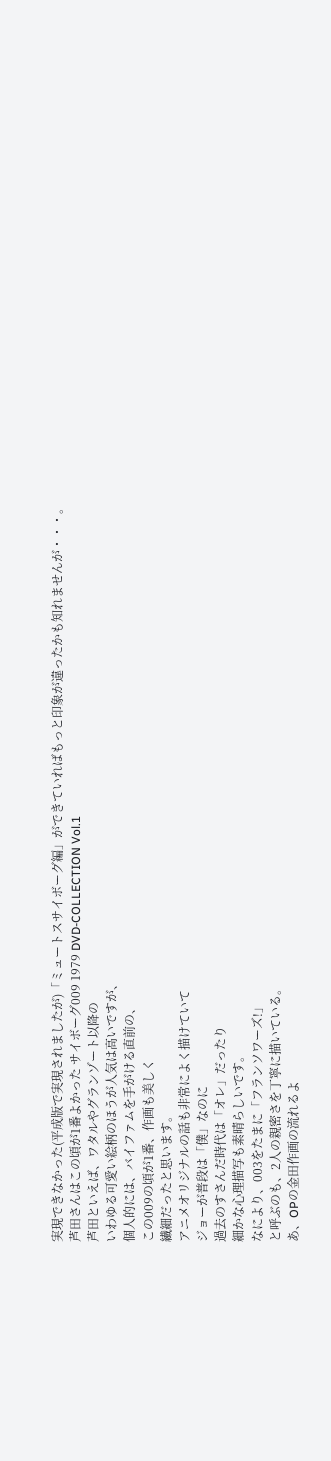実現できなかった(平成版で実現されましたが)「ミュートスサイボーグ編」ができていればもっと印象が違ったかも知れませんが・・・。
芦田さんはこの頃が1番よかった サイボーグ009 1979 DVD-COLLECTION Vol.1
芦田といえば、ワタルやグランゾート以降の
いわゆる可愛い絵柄のほうが人気は高いですが、
個人的には、バイファムを手がける直前の、
この009の頃が1番、作画も美しく
繊細だったと思います。
アニメオリジナルの話も非常によく描けていて
ジョーが普段は「僕」なのに
過去のすさんだ時代は「オレ」だったり
細かな心理描写も素晴らしいです。
なにより、003をたまに「フランソワーズ!」
と呼ぶのも、2人の親密さを丁寧に描いている。
あ、OPの金田作画の流れるよ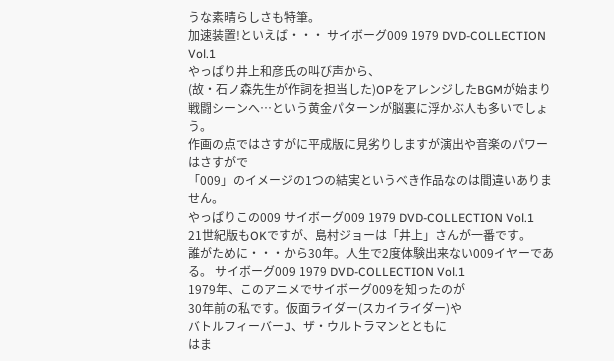うな素晴らしさも特筆。
加速装置!といえば・・・ サイボーグ009 1979 DVD-COLLECTION Vol.1
やっぱり井上和彦氏の叫び声から、
(故・石ノ森先生が作詞を担当した)OPをアレンジしたBGMが始まり
戦闘シーンへ…という黄金パターンが脳裏に浮かぶ人も多いでしょう。
作画の点ではさすがに平成版に見劣りしますが演出や音楽のパワーはさすがで
「009」のイメージの1つの結実というべき作品なのは間違いありません。
やっぱりこの009 サイボーグ009 1979 DVD-COLLECTION Vol.1
21世紀版もOKですが、島村ジョーは「井上」さんが一番です。
誰がために・・・から30年。人生で2度体験出来ない009イヤーである。 サイボーグ009 1979 DVD-COLLECTION Vol.1
1979年、このアニメでサイボーグ009を知ったのが
30年前の私です。仮面ライダー(スカイライダー)や
バトルフィーバーJ、ザ・ウルトラマンとともに
はま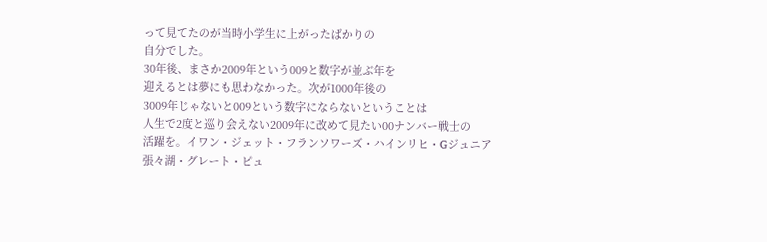って見てたのが当時小学生に上がったばかりの
自分でした。
30年後、まさか2009年という009と数字が並ぶ年を
迎えるとは夢にも思わなかった。次が1000年後の
3009年じゃないと009という数字にならないということは
人生で2度と巡り会えない2009年に改めて見たい00ナンバー戦士の
活躍を。イワン・ジェット・フランソワーズ・ハインリヒ・Gジュニア
張々湖・グレート・ピュ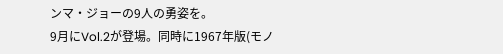ンマ・ジョーの9人の勇姿を。
9月にVol.2が登場。同時に1967年版(モノ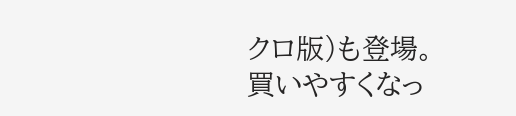クロ版)も登場。
買いやすくなっ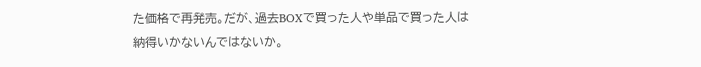た価格で再発売。だが、過去BOXで買った人や単品で買った人は
納得いかないんではないか。